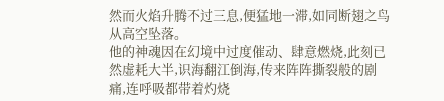然而火焰升腾不过三息,便猛地一滞,如同断翅之鸟从高空坠落。
他的神魂因在幻境中过度催动、肆意燃烧,此刻已然虚耗大半,识海翻江倒海,传来阵阵撕裂般的剧痛,连呼吸都带着灼烧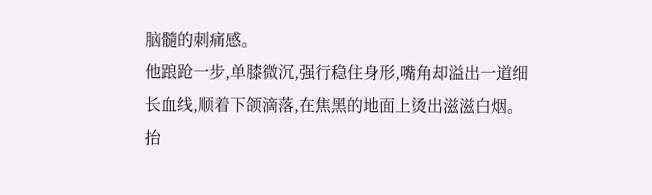脑髓的刺痛感。
他踉跄一步,单膝微沉,强行稳住身形,嘴角却溢出一道细长血线,顺着下颌滴落,在焦黑的地面上烫出滋滋白烟。
抬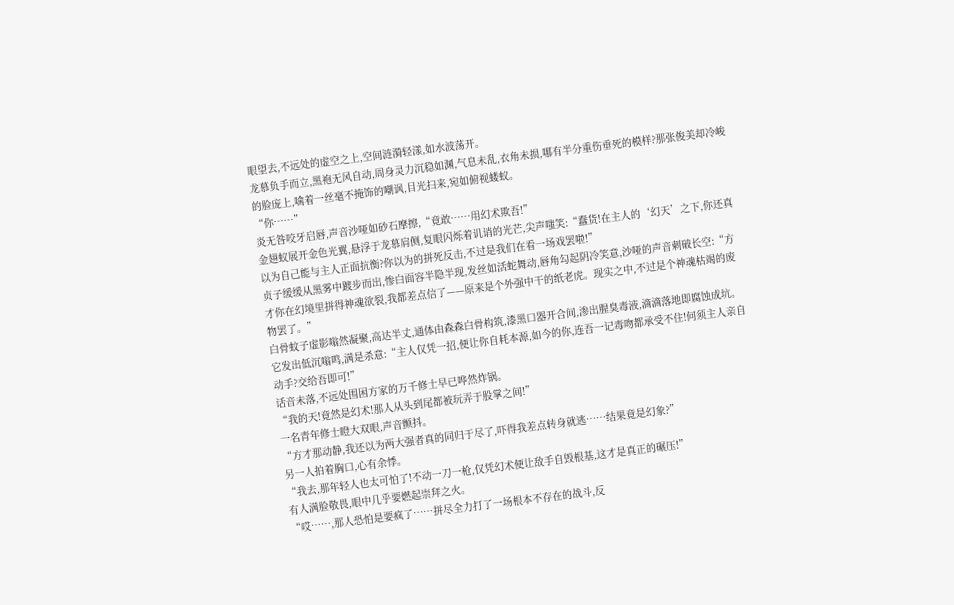眼望去,不远处的虚空之上,空间涟漪轻漾,如水波荡开。
龙慕负手而立,黑袍无风自动,周身灵力沉稳如渊,气息未乱,衣角未损,哪有半分重伤垂死的模样?那张俊美却冷峻的脸庞上,噙着一丝毫不掩饰的嘲讽,目光扫来,宛如俯视蝼蚁。
“你……”
炎无咎咬牙启唇,声音沙哑如砂石摩擦,“竟敢……用幻术欺吾!”
金翅蚁展开金色光翼,悬浮于龙慕肩侧,复眼闪烁着讥诮的光芒,尖声嗤笑:“蠢货!在主人的‘幻天’之下,你还真以为自己能与主人正面抗衡?你以为的拼死反击,不过是我们在看一场戏罢啦!”
贞子缓缓从黑雾中踱步而出,惨白面容半隐半现,发丝如活蛇舞动,唇角勾起阴冷笑意,沙哑的声音刺破长空:“方才你在幻境里拼得神魂欲裂,我都差点信了——原来是个外强中干的纸老虎。现实之中,不过是个神魂枯竭的废物罢了。”
白骨蚊子虚影嗡然凝聚,高达半丈,通体由森森白骨构筑,漆黑口器开合间,渗出腥臭毒液,滴滴落地即腐蚀成坑。
它发出低沉嗡鸣,满是杀意:“主人仅凭一招,便让你自耗本源,如今的你,连吾一记毒吻都承受不住!何须主人亲自动手?交给吾即可!”
话音未落,不远处围困方家的万千修士早已哗然炸锅。
“我的天!竟然是幻术!那人从头到尾都被玩弄于股掌之间!”
一名青年修士瞪大双眼,声音颤抖。
“方才那动静,我还以为两大强者真的同归于尽了,吓得我差点转身就逃……结果竟是幻象?”
另一人拍着胸口,心有余悸。
“我去,那年轻人也太可怕了!不动一刀一枪,仅凭幻术便让敌手自毁根基,这才是真正的碾压!”
有人满脸敬畏,眼中几乎要燃起崇拜之火。
“哎……,那人恐怕是要疯了……拼尽全力打了一场根本不存在的战斗,反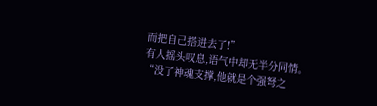而把自己搭进去了!”
有人摇头叹息,语气中却无半分同情。
“没了神魂支撑,他就是个强弩之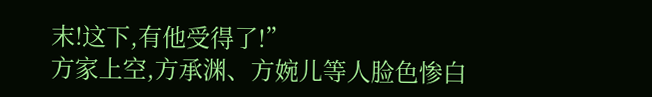末!这下,有他受得了!”
方家上空,方承渊、方婉儿等人脸色惨白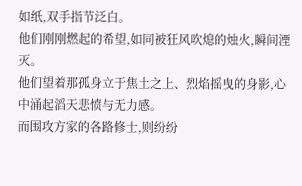如纸,双手指节泛白。
他们刚刚燃起的希望,如同被狂风吹熄的烛火,瞬间湮灭。
他们望着那孤身立于焦土之上、烈焰摇曳的身影,心中涌起滔天悲愤与无力感。
而围攻方家的各路修士,则纷纷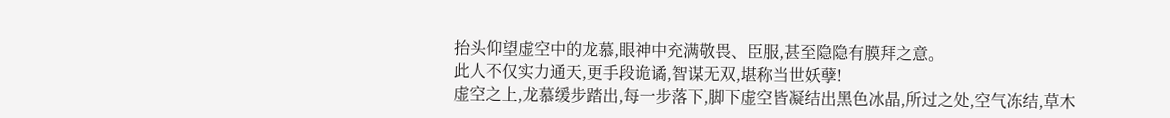抬头仰望虚空中的龙慕,眼神中充满敬畏、臣服,甚至隐隐有膜拜之意。
此人不仅实力通天,更手段诡谲,智谋无双,堪称当世妖孽!
虚空之上,龙慕缓步踏出,每一步落下,脚下虚空皆凝结出黑色冰晶,所过之处,空气冻结,草木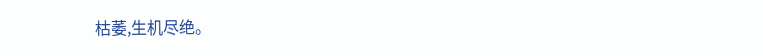枯萎,生机尽绝。